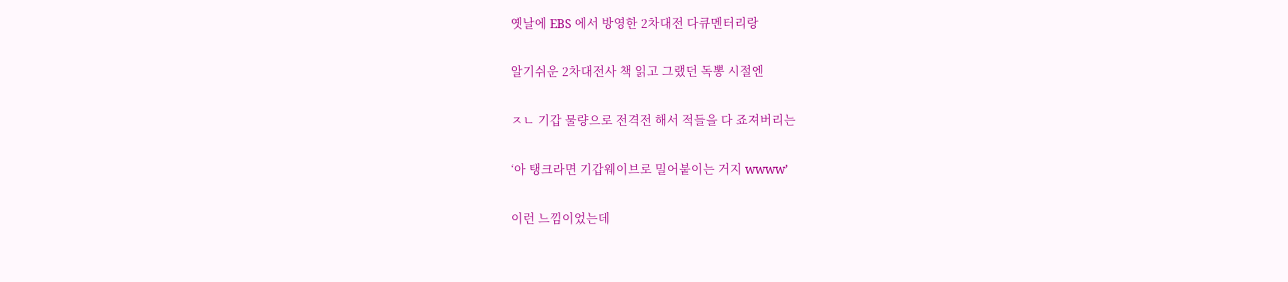옛날에 EBS 에서 방영한 2차대전 다큐멘터리랑

알기쉬운 2차대전사 책 읽고 그랬던 독뽕 시절엔

ㅈㄴ 기갑 물량으로 전격전 해서 적들을 다 죠져버리는

‘아 탱크라면 기갑웨이브로 밀어붙이는 거지 wwww’

이런 느낌이었는데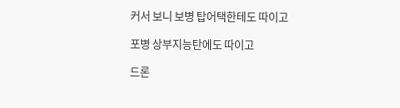커서 보니 보병 탑어택한테도 따이고

포병 상부지능탄에도 따이고

드론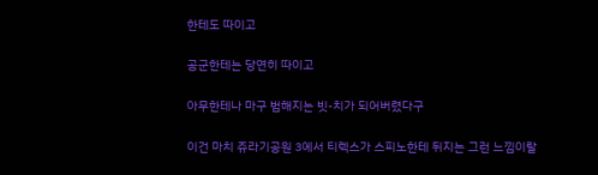한테도 따이고

공군한테는 당연히 따이고

아무한테나 마구 범해지는 빗-치가 되어버렸다구

이건 마치 쥬라기공원 3에서 티렉스가 스피노한테 뒤지는 그런 느낌이랄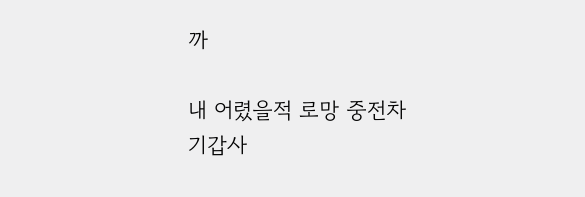까

내 어렸을적 로망 중전차 기갑사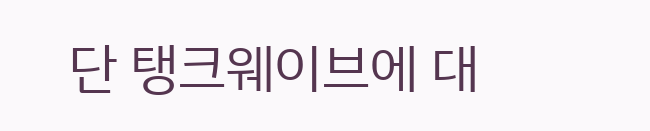단 탱크웨이브에 대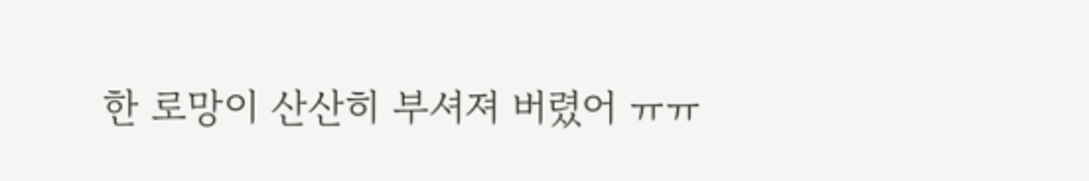한 로망이 산산히 부셔져 버렸어 ㅠㅠ